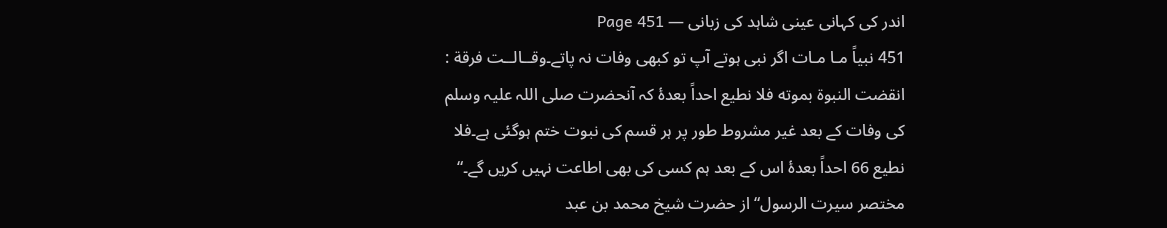اندر کی کہانی عینی شاہد کی زبانی — Page 451
451 نبياً مـا مـات اگر نبی ہوتے آپ تو کبھی وفات نہ پاتے۔وقــالــت فرقة : انقضت النبوة بموته فلا نطيع احداً بعدۀ کہ آنحضرت صلی اللہ علیہ وسلم کی وفات کے بعد غیر مشروط طور پر ہر قسم کی نبوت ختم ہوگئی ہے۔فلا نطيع 66 احداً بعدۂ اس کے بعد ہم کسی کی بھی اطاعت نہیں کریں گے۔“ مختصر سیرت الرسول“ از حضرت شیخ محمد بن عبد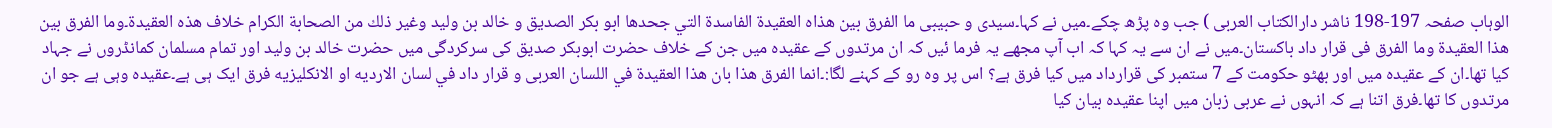الوہاب صفحہ 197-198 ناشر دارالکتاب العربی ) جب وہ پڑھ چکے۔میں نے کہا۔سیدى و حبيبى ما الفرق بين هذاه العقيدة الفاسدة التي جحدها ابو بكر الصديق و خالد بن ولید وغير ذلك من الصحابة الكرام خلاف هذه العقيدة۔وما الفرق بين هذا العقيدة وما الفرق فى قرار داد باكستان۔میں نے ان سے یہ کہا کہ اب آپ مجھے یہ فرما ئیں کہ ان مرتدوں کے عقیدہ میں جن کے خلاف حضرت ابوبکر صدیق کی سرکردگی میں حضرت خالد بن ولید اور تمام مسلمان کمانڈروں نے جہاد کیا تھا۔ان کے عقیدہ میں اور بھٹو حکومت کے 7 ستمبر کی قرارداد میں کیا فرق ہے؟ اس پر وہ رو کے کہنے لگا:۔انما الفرق هذا بان هذا العقيدة في اللسان العربی و قرار داد في لسان الارديه او الانكليزيه فرق ایک ہی ہے۔عقیدہ وہی ہے جو ان مرتدوں کا تھا۔فرق اتنا ہے کہ انہوں نے عربی زبان میں اپنا عقیدہ بیان کیا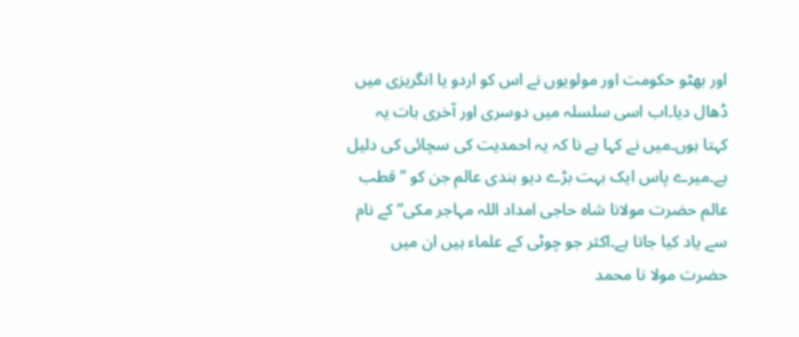اور بھٹو حکومت اور مولویوں نے اس کو اردو یا انگریزی میں ڈھال دیا۔اب اسی سلسلہ میں دوسری اور آخری بات یہ کہتا ہوں۔میں نے کہا ہے نا کہ یہ احمدیت کی سچائی کی دلیل ہے۔میرے پاس ایک بہت بڑے دیو بندی عالم جن کو ”قطب عالم حضرت مولانا شاہ حاجی امداد اللہ مہاجر مکی“ کے نام سے یاد کیا جاتا ہے۔اکثر جو چوٹی کے علماء ہیں ان میں حضرت مولا نا محمد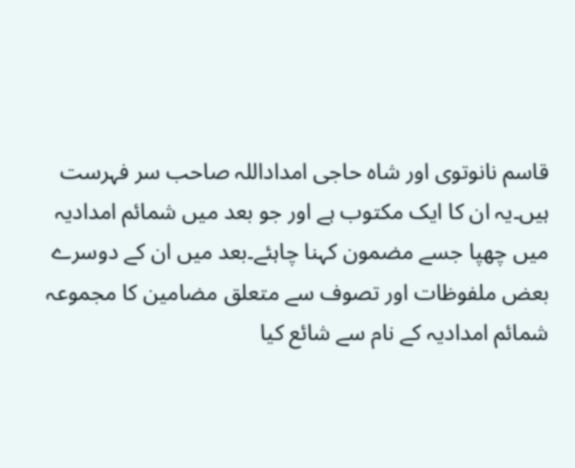قاسم نانوتوی اور شاہ حاجی امداداللہ صاحب سر فہرست ہیں۔یہ ان کا ایک مکتوب ہے اور جو بعد میں شمائم امدادیہ میں چھپا جسے مضمون کہنا چاہئے۔بعد میں ان کے دوسرے بعض ملفوظات اور تصوف سے متعلق مضامین کا مجموعہ شمائم امدادیہ کے نام سے شائع کیا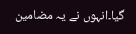گیا۔انہوں نے یہ مضامین